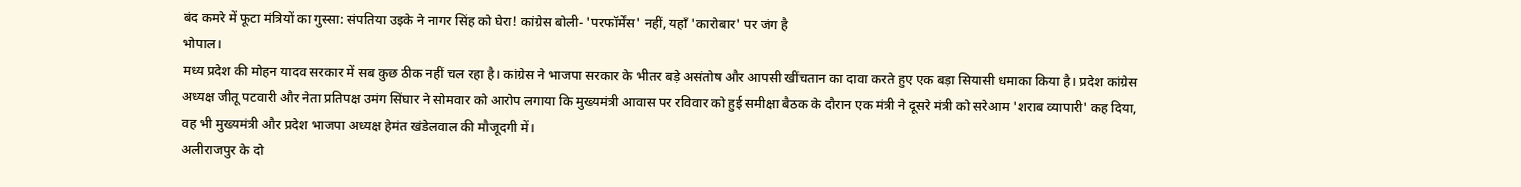बंद कमरे में फूटा मंत्रियों का गुस्सा: संपतिया उइके ने नागर सिंह को घेरा! कांग्रेस बोली- 'परफॉर्मेंस' नहीं, यहाँ 'कारोबार' पर जंग है
भोपाल।
मध्य प्रदेश की मोहन यादव सरकार में सब कुछ ठीक नहीं चल रहा है। कांग्रेस ने भाजपा सरकार के भीतर बड़े असंतोष और आपसी खींचतान का दावा करते हुए एक बड़ा सियासी धमाका किया है। प्रदेश कांग्रेस अध्यक्ष जीतू पटवारी और नेता प्रतिपक्ष उमंग सिंघार ने सोमवार को आरोप लगाया कि मुख्यमंत्री आवास पर रविवार को हुई समीक्षा बैठक के दौरान एक मंत्री ने दूसरे मंत्री को सरेआम 'शराब व्यापारी' कह दिया, वह भी मुख्यमंत्री और प्रदेश भाजपा अध्यक्ष हेमंत खंडेलवाल की मौजूदगी में।
अलीराजपुर के दो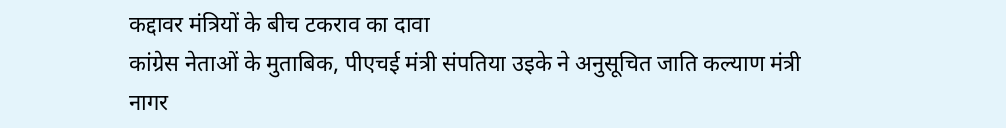कद्दावर मंत्रियों के बीच टकराव का दावा
कांग्रेस नेताओं के मुताबिक, पीएचई मंत्री संपतिया उइके ने अनुसूचित जाति कल्याण मंत्री नागर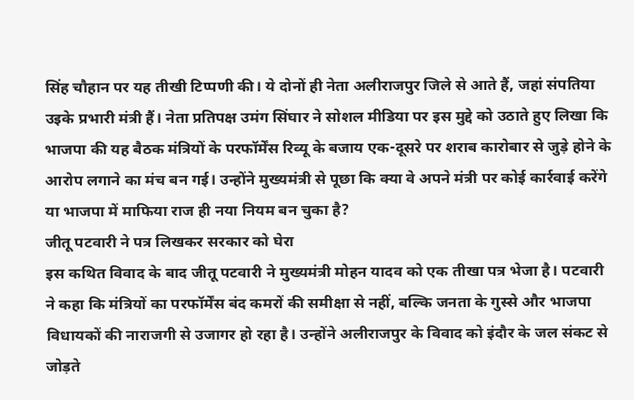सिंह चौहान पर यह तीखी टिप्पणी की। ये दोनों ही नेता अलीराजपुर जिले से आते हैं, जहां संपतिया उइके प्रभारी मंत्री हैं। नेता प्रतिपक्ष उमंग सिंघार ने सोशल मीडिया पर इस मुद्दे को उठाते हुए लिखा कि भाजपा की यह बैठक मंत्रियों के परफॉर्मेंस रिव्यू के बजाय एक-दूसरे पर शराब कारोबार से जुड़े होने के आरोप लगाने का मंच बन गई। उन्होंने मुख्यमंत्री से पूछा कि क्या वे अपने मंत्री पर कोई कार्रवाई करेंगे या भाजपा में माफिया राज ही नया नियम बन चुका है?
जीतू पटवारी ने पत्र लिखकर सरकार को घेरा
इस कथित विवाद के बाद जीतू पटवारी ने मुख्यमंत्री मोहन यादव को एक तीखा पत्र भेजा है। पटवारी ने कहा कि मंत्रियों का परफॉर्मेंस बंद कमरों की समीक्षा से नहीं, बल्कि जनता के गुस्से और भाजपा विधायकों की नाराजगी से उजागर हो रहा है। उन्होंने अलीराजपुर के विवाद को इंदौर के जल संकट से जोड़ते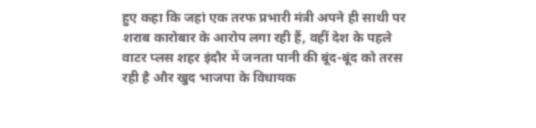हुए कहा कि जहां एक तरफ प्रभारी मंत्री अपने ही साथी पर शराब कारोबार के आरोप लगा रही हैं, वहीं देश के पहले वाटर प्लस शहर इंदौर में जनता पानी की बूंद-बूंद को तरस रही है और खुद भाजपा के विधायक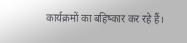कार्यक्रमों का बहिष्कार कर रहे हैं।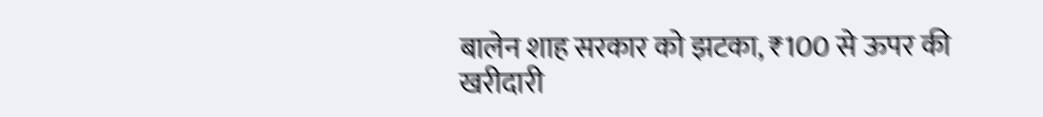बालेन शाह सरकार को झटका, ₹100 से ऊपर की खरीदारी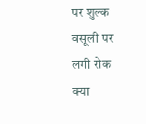पर शुल्क वसूली पर लगी रोक
क्या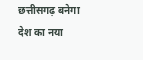छत्तीसगढ़ बनेगा देश का नया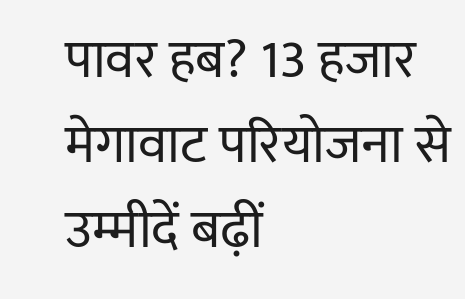पावर हब? 13 हजार मेगावाट परियोजना से उम्मीदें बढ़ीं